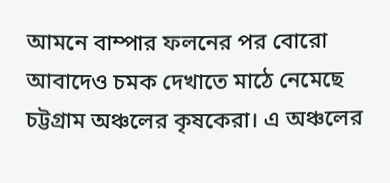আমনে বাম্পার ফলনের পর বোরো আবাদেও চমক দেখাতে মাঠে নেমেছে চট্টগ্রাম অঞ্চলের কৃষকেরা। এ অঞ্চলের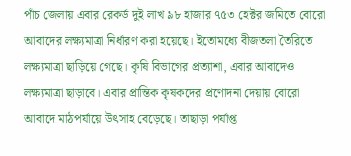পাঁচ জেলায় এবার রেকর্ড দুই লাখ ৯৮ হাজার ৭৫৩ হেক্টর জমিতে বোরো আবাদের লক্ষ্যমাত্রা নির্ধারণ করা হয়েছে। ইতোমধ্যে বীজতলা তৈরিতে লক্ষ্যমাত্রা ছাড়িয়ে গেছে। কৃষি বিভাগের প্রত্যাশা, এবার আবাদেও লক্ষ্যমাত্রা ছাড়াবে। এবার প্রান্তিক কৃষকদের প্রণোদনা দেয়ায় বোরো আবাদে মাঠপর্যায়ে উৎসাহ বেড়েছে। তাছাড়া পর্যাপ্ত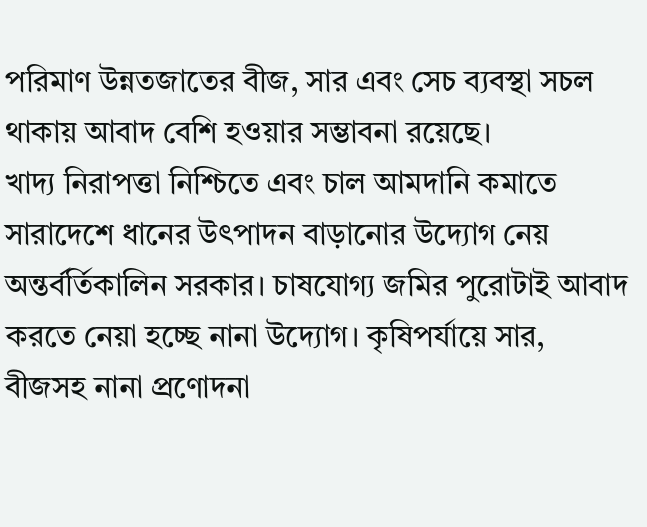পরিমাণ উন্নতজাতের বীজ, সার এবং সেচ ব্যবস্থা সচল থাকায় আবাদ বেশি হওয়ার সম্ভাবনা রয়েছে।
খাদ্য নিরাপত্তা নিশ্চিতে এবং চাল আমদানি কমাতে সারাদেশে ধানের উৎপাদন বাড়ানোর উদ্যোগ নেয় অন্তর্বর্তিকালিন সরকার। চাষযোগ্য জমির পুরোটাই আবাদ করতে নেয়া হচ্ছে নানা উদ্যোগ। কৃষিপর্যায়ে সার, বীজসহ নানা প্রণোদনা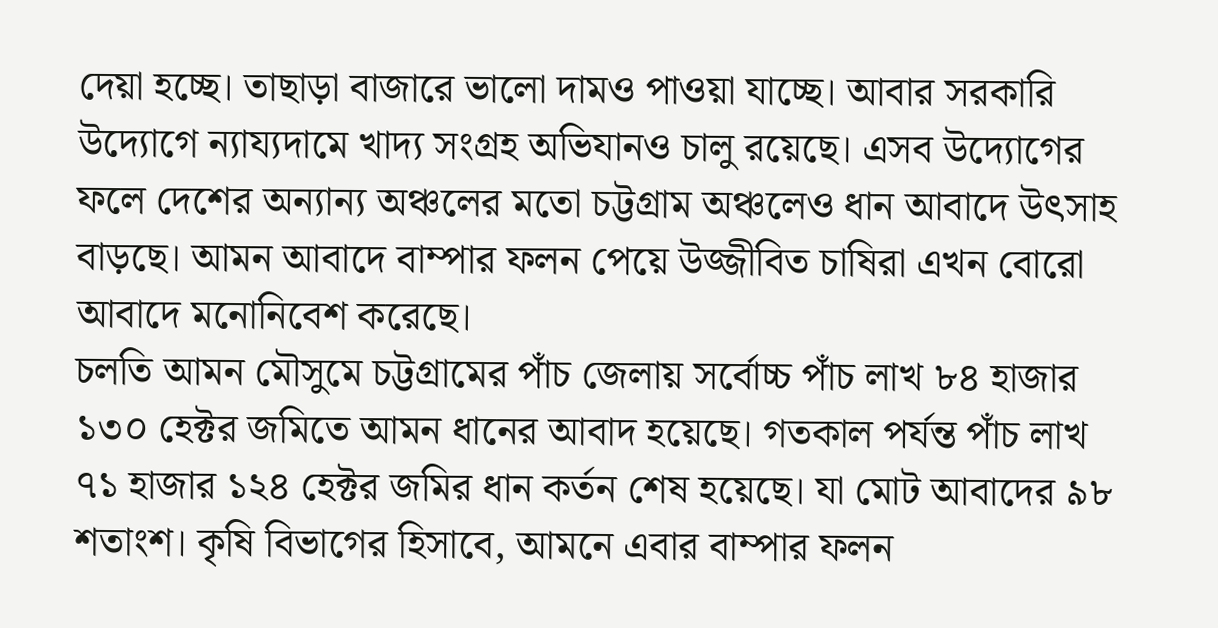দেয়া হচ্ছে। তাছাড়া বাজারে ভালো দামও পাওয়া যাচ্ছে। আবার সরকারি উদ্যোগে ন্যায্যদামে খাদ্য সংগ্রহ অভিযানও চালু রয়েছে। এসব উদ্যোগের ফলে দেশের অন্যান্য অঞ্চলের মতো চট্টগ্রাম অঞ্চলেও ধান আবাদে উৎসাহ বাড়ছে। আমন আবাদে বাম্পার ফলন পেয়ে উজ্জীবিত চাষিরা এখন বোরো আবাদে মনোনিবেশ করেছে।
চলতি আমন মৌসুমে চট্টগ্রামের পাঁচ জেলায় সর্বোচ্চ পাঁচ লাখ ৮৪ হাজার ১৩০ হেক্টর জমিতে আমন ধানের আবাদ হয়েছে। গতকাল পর্যন্ত পাঁচ লাখ ৭১ হাজার ১২৪ হেক্টর জমির ধান কর্তন শেষ হয়েছে। যা মোট আবাদের ৯৮ শতাংশ। কৃষি বিভাগের হিসাবে, আমনে এবার বাম্পার ফলন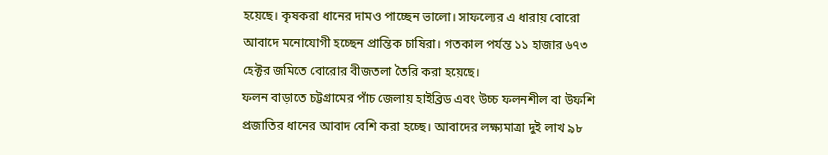হয়েছে। কৃষকরা ধানের দামও পাচ্ছেন ভালো। সাফল্যের এ ধারায় বোরো আবাদে মনোযোগী হচ্ছেন প্রান্তিক চাষিরা। গতকাল পর্যন্ত ১১ হাজার ৬৭৩ হেক্টর জমিতে বোরোর বীজতলা তৈরি করা হয়েছে।
ফলন বাড়াতে চট্টগ্রামের পাঁচ জেলায় হাইব্রিড এবং উচ্চ ফলনশীল বা উফশি প্রজাতির ধানের আবাদ বেশি করা হচ্ছে। আবাদের লক্ষ্যমাত্রা দুই লাখ ৯৮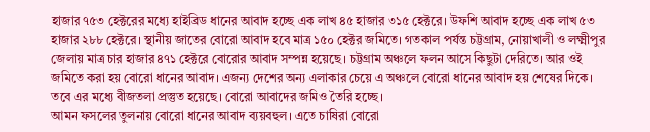হাজার ৭৫৩ হেক্টরের মধ্যে হাইব্রিড ধানের আবাদ হচ্ছে এক লাখ ৪৫ হাজার ৩১৫ হেক্টরে। উফশি আবাদ হচ্ছে এক লাখ ৫৩ হাজার ২৮৮ হেক্টরে। স্থানীয় জাতের বোরো আবাদ হবে মাত্র ১৫০ হেক্টর জমিতে। গতকাল পর্যন্ত চট্টগ্রাম, নোয়াখালী ও লক্ষ্মীপুর জেলায় মাত্র চার হাজার ৪৭১ হেক্টরে বোরোর আবাদ সম্পন্ন হয়েছে। চট্টগ্রাম অঞ্চলে ফলন আসে কিছুটা দেরিতে। আর ওই জমিতে করা হয় বোরো ধানের আবাদ। এজন্য দেশের অন্য এলাকার চেয়ে এ অঞ্চলে বোরো ধানের আবাদ হয় শেষের দিকে। তবে এর মধ্যে বীজতলা প্রস্তুত হয়েছে। বোরো আবাদের জমিও তৈরি হচ্ছে।
আমন ফসলের তুলনায় বোরো ধানের আবাদ ব্যয়বহুল। এতে চাষিরা বোরো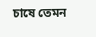চাষে তেমন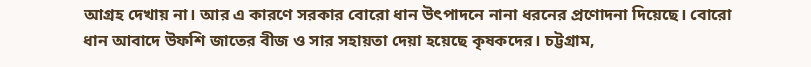আগ্রহ দেখায় না। আর এ কারণে সরকার বোরো ধান উৎপাদনে নানা ধরনের প্রণোদনা দিয়েছে। বোরো ধান আবাদে উফশি জাতের বীজ ও সার সহায়তা দেয়া হয়েছে কৃষকদের। চট্টগ্রাম,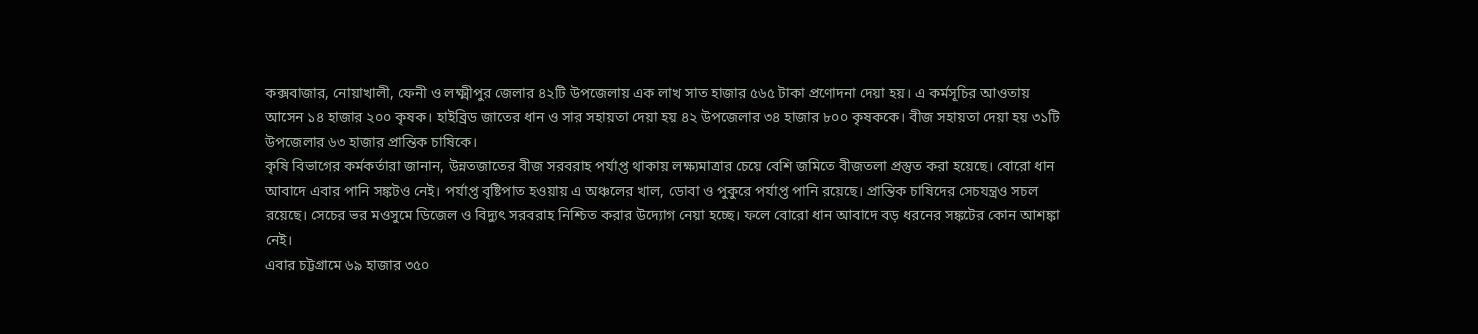কক্সবাজার, নোয়াখালী, ফেনী ও লক্ষ্মীপুর জেলার ৪২টি উপজেলায় এক লাখ সাত হাজার ৫৬৫ টাকা প্রণোদনা দেয়া হয়। এ কর্মসূচির আওতায় আসেন ১৪ হাজার ২০০ কৃষক। হাইব্রিড জাতের ধান ও সার সহায়তা দেয়া হয় ৪২ উপজেলার ৩৪ হাজার ৮০০ কৃষককে। বীজ সহায়তা দেয়া হয় ৩১টি উপজেলার ৬৩ হাজার প্রান্তিক চাষিকে।
কৃষি বিভাগের কর্মকর্তারা জানান, উন্নতজাতের বীজ সরবরাহ পর্যাপ্ত থাকায় লক্ষ্যমাত্রার চেয়ে বেশি জমিতে বীজতলা প্রস্তুত করা হয়েছে। বোরো ধান আবাদে এবার পানি সঙ্কটও নেই। পর্যাপ্ত বৃষ্টিপাত হওয়ায় এ অঞ্চলের খাল, ডোবা ও পুকুরে পর্যাপ্ত পানি রয়েছে। প্রান্তিক চাষিদের সেচযন্ত্রও সচল রয়েছে। সেচের ভর মওসুমে ডিজেল ও বিদ্যুৎ সরবরাহ নিশ্চিত করার উদ্যোগ নেয়া হচ্ছে। ফলে বোরো ধান আবাদে বড় ধরনের সঙ্কটের কোন আশঙ্কা নেই।
এবার চট্টগ্রামে ৬৯ হাজার ৩৫০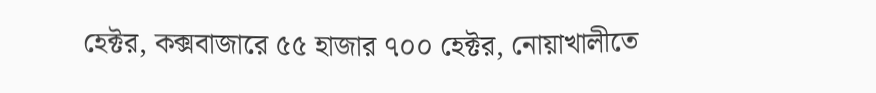হেক্টর, কক্সবাজারে ৫৫ হাজার ৭০০ হেক্টর, নোয়াখালীতে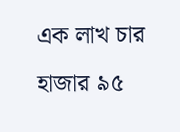এক লাখ চার হাজার ৯৫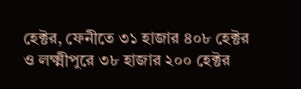হেক্টর, ফেনীতে ৩১ হাজার ৪০৮ হেক্টর ও লক্ষ্মীপুরে ৩৮ হাজার ২০০ হেক্টর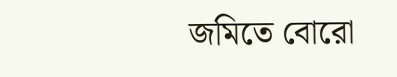জমিতে বোরো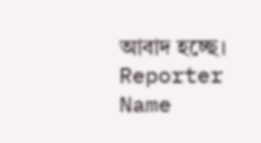আবাদ হচ্ছে।
Reporter Name